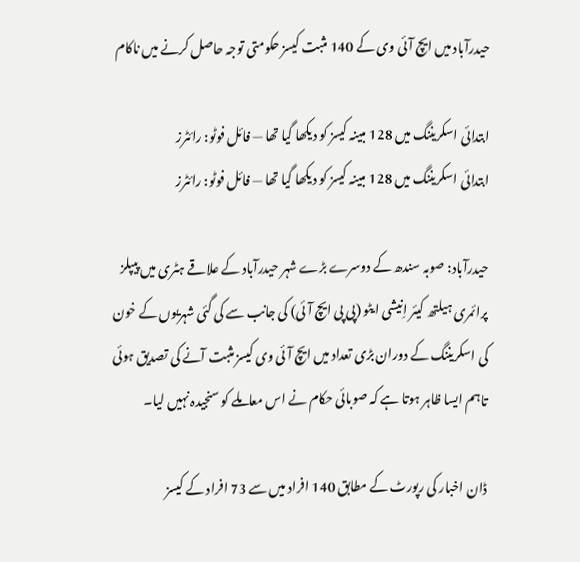حیدرآباد میں ایچ آئی وی کے 140 مثبت کیسز حکومتی توجہ حاصل کرنے میں ناکام

ابتدائی اسکریننگ میں 128 مبینہ کیسز کو دیکھا گیا تھا — فائل فوٹو: رائٹرز
ابتدائی اسکریننگ میں 128 مبینہ کیسز کو دیکھا گیا تھا — فائل فوٹو: رائٹرز

حیدرآباد: صوبہ سندھ کے دوسرے بڑے شہر حیدرآباد کے علاقے ہٹری میں پیپلز پرائمری ہیلتھ کیئر اِنیشی ایٹو (پی پی ایچ آئی) کی جانب سے کی گئی شہریوں کے خون کی اسکریننگ کے دوران بڑی تعداد میں ایچ آئی وی کیسز مثبت آنے کی تصدیق ہوئی تاہم ایسا ظاہر ہوتا ہے کہ صوبائی حکام نے اس معاملے کو سنجیدہ نہیں لیا۔

ڈان اخبار کی رپورٹ کے مطابق 140 افراد میں سے 73 افراد کے کیسز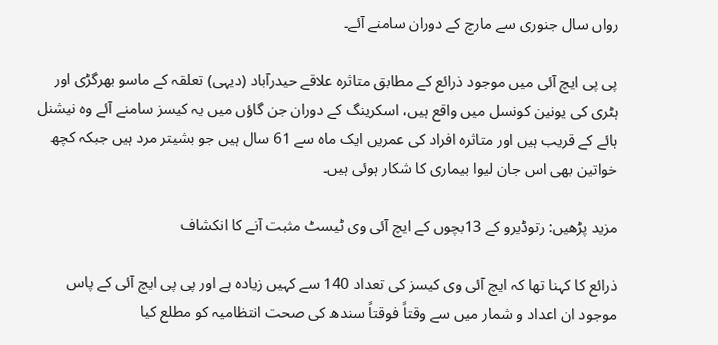رواں سال جنوری سے مارچ کے دوران سامنے آئے۔

پی پی ایچ آئی میں موجود ذرائع کے مطابق متاثرہ علاقے حیدرآباد (دیہی) تعلقہ کے ماسو بھرگڑی اور ہٹری کی یونین کونسل میں واقع ہیں، اسکرینگ کے دوران جن گاؤں میں یہ کیسز سامنے آئے وہ نیشنل ہائے کے قریب ہیں اور متاثرہ افراد کی عمریں ایک ماہ سے 61 سال ہیں جو بشیتر مرد ہیں جبکہ کچھ خواتین بھی اس جان لیوا بیماری کا شکار ہوئی ہیں۔

مزید پڑھیں: رتوڈیرو کے 13بچوں کے ایچ آئی وی ٹیسٹ مثبت آنے کا انکشاف

ذرائع کا کہنا تھا کہ ایچ آئی وی کیسز کی تعداد 140 سے کہیں زیادہ ہے اور پی پی ایچ آئی کے پاس موجود ان اعداد و شمار میں سے وقتاً فوقتاً سندھ کی صحت انتظامیہ کو مطلع کیا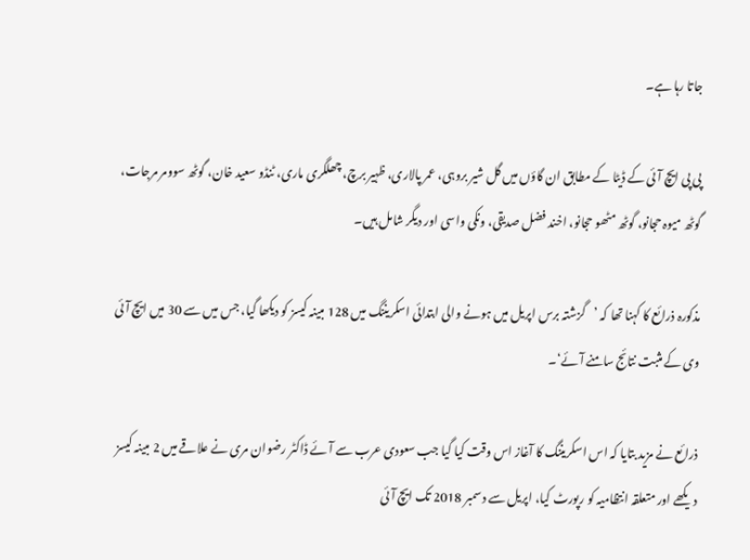جاتا رہا ہے۔

پی پی ایچ آئی کے ڈیٹا کے مطابق ان گاؤں میں گل شیر بروہی، عمر پالاری، ظہیر برچ، چھلگری ماری، ٹنڈو سعید خان، گوٹھ سوومر مرجات، گوٹھ میوہ حجانو، گوٹھ مٹھو حجانو، اخند فضل صدیقی، ونکی واسی اور دیگر شامل ہیں۔

مذکورہ ذرائع کا کہنا تھا کہ ’گزشتہ برس اپریل میں ہونے والی ابتدائی اسکریننگ میں 128 مبینہ کیسز کو دیکھا گیا، جس میں سے 30 میں ایچ آئی وی کے مثبت نتائج سامنے آئے‘۔

ذرائع نے مزید بتایا کہ اس اسکریننگ کا آغاز اس وقت کیا گیا جب سعودی عرب سے آئے ڈاکٹر رضوان مری نے علاقے میں 2 مبینہ کیسز دیکھے اور متعلقہ انتظامیہ کو رپورٹ کیا، اپریل سے دسمبر 2018 تک ایچ آئی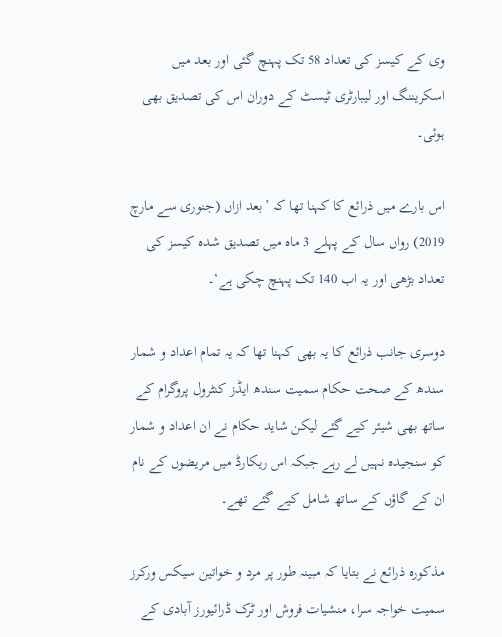وی کے کیسز کی تعداد 58 تک پہنچ گئی اور بعد میں اسکریننگ اور لیبارٹری ٹیسٹ کے دوران اس کی تصدیق بھی ہوئی۔

اس بارے میں ذرائع کا کہنا تھا کہ ’بعد ازاں (جنوری سے مارچ 2019) رواں سال کے پہلے 3 ماہ میں تصدیق شدہ کیسز کی تعداد بڑھی اور یہ اب 140 تک پہنچ چکی ہے‘۔

دوسری جانب ذرائع کا یہ بھی کہنا تھا کہ یہ تمام اعداد و شمار سندھ کے صحت حکام سمیت سندھ ایڈز کنٹرول پروگرام کے ساتھ بھی شیئر کیے گئے لیکن شاید حکام نے ان اعداد و شمار کو سنجیدہ نہیں لے رہے جبکہ اس ریکارڈ میں مریضوں کے نام ان کے گاؤں کے ساتھ شامل کیے گئے تھے۔

مذکورہ ذرائع نے بتایا کہ مبینہ طور پر مرد و خواتین سیکس ورکرز سمیت خواجہ سرا، منشیات فروش اور ٹرک ڈرائیورز آبادی کے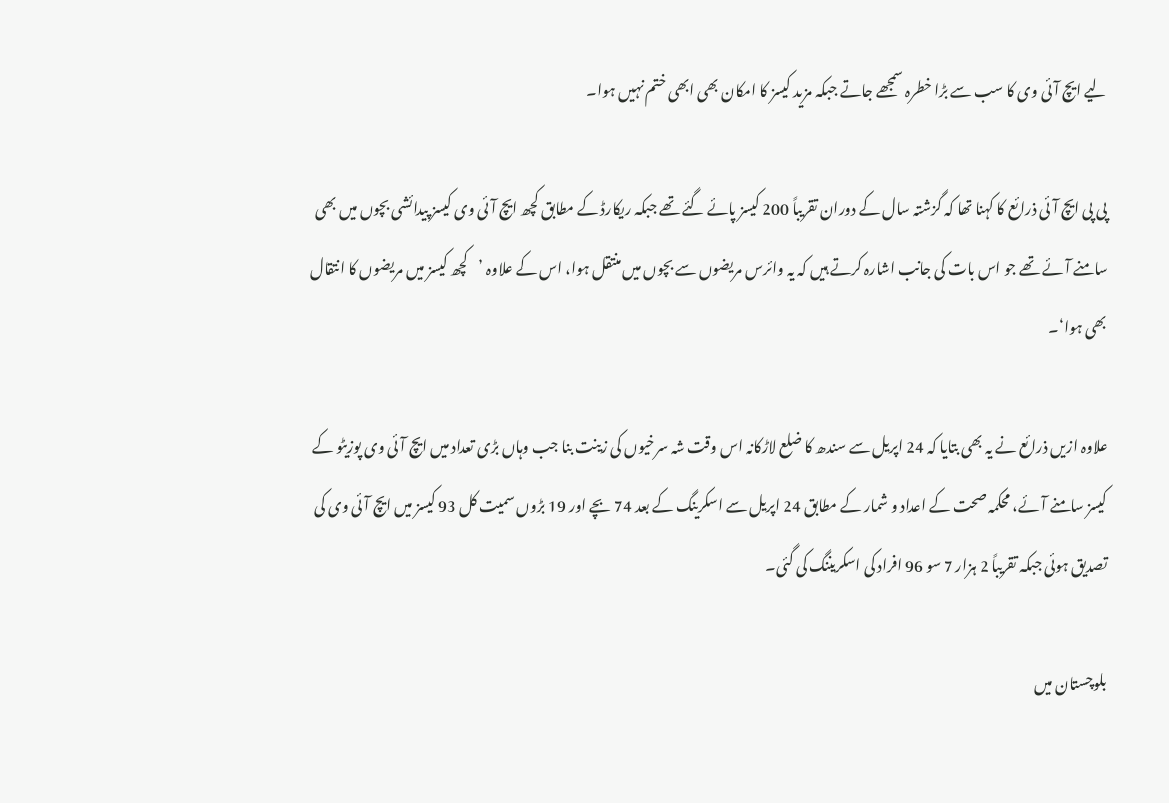لیے ایچ آئی وی کا سب سے بڑا خطرہ سمجھے جاتے جبکہ مزید کیسز کا امکان بھی ابھی ختم نہیں ہوا۔

پی پی ایچ آئی ذرائع کا کہنا تھا کہ گزشتہ سال کے دوران تقریباً 200 کیسز پائے گئے تھے جبکہ ریکارڈ کے مطابق کچھ ایچ آئی وی کیسز پیدائشی بچوں میں بھی سامنے آئے تھے جو اس بات کی جانب اشارہ کرتے ہیں کہ یہ وائرس مریضوں سے بچوں میں منتقل ہوا، اس کے علاوہ ’کچھ کیسز میں مریضوں کا انتقال بھی ہوا‘۔

علاوہ ازیں ذرائع نے یہ بھی بتایا کہ 24 اپریل سے سندھ کا ضلع لاڑکانہ اس وقت شہ سرخیوں کی زینت بنا جب وہاں بڑی تعداد میں ایچ آئی وی پوزیٹو کے کیسز سامنے آئے، محکمہ صحت کے اعداد و شمار کے مطابق 24 اپریل سے اسکرینگ کے بعد 74 بچے اور 19 بڑوں سمیت کل 93 کیسز میں ایچ آئی وی کی تصدیق ہوئی جبکہ تقریباً 2 ہزار 7 سو 96 افراد کی اسکریننگ کی گئی۔

بلوچستان میں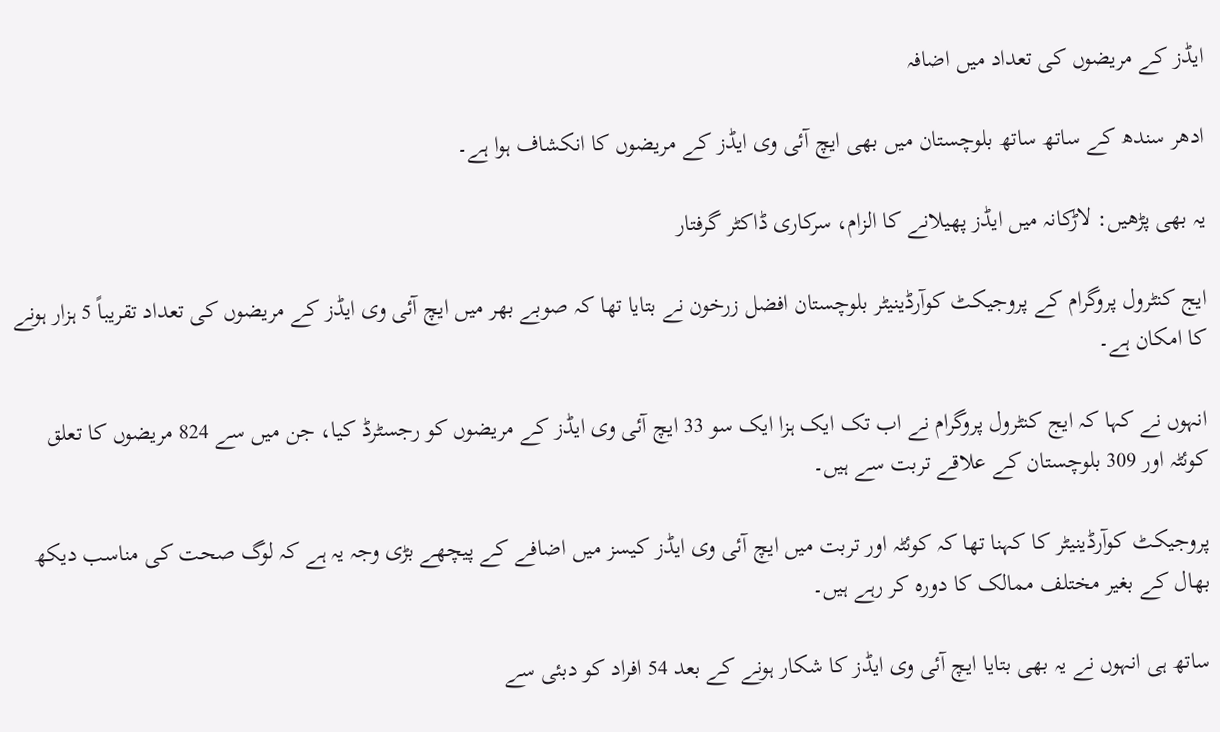ایڈز کے مریضوں کی تعداد میں اضافہ

ادھر سندھ کے ساتھ ساتھ بلوچستان میں بھی ایچ آئی وی ایڈز کے مریضوں کا انکشاف ہوا ہے۔

یہ بھی پڑھیں: لاڑکانہ میں ایڈز پھیلانے کا الزام، سرکاری ڈاکٹر گرفتار

ایج کنٹرول پروگرام کے پروجیکٹ کوآرڈینیٹر بلوچستان افضل زرخون نے بتایا تھا کہ صوبے بھر میں ایچ آئی وی ایڈز کے مریضوں کی تعداد تقریباً 5 ہزار ہونے کا امکان ہے۔

انہوں نے کہا کہ ایج کنٹرول پروگرام نے اب تک ایک ہزا ایک سو 33 ایچ آئی وی ایڈز کے مریضوں کو رجسٹرڈ کیا، جن میں سے 824 مریضوں کا تعلق کوئٹہ اور 309 بلوچستان کے علاقے تربت سے ہیں۔

پروجیکٹ کوآرڈینیٹر کا کہنا تھا کہ کوئٹہ اور تربت میں ایچ آئی وی ایڈز کیسز میں اضافے کے پیچھے بڑی وجہ یہ ہے کہ لوگ صحت کی مناسب دیکھ بھال کے بغیر مختلف ممالک کا دورہ کر رہے ہیں۔

ساتھ ہی انہوں نے یہ بھی بتایا ایچ آئی وی ایڈز کا شکار ہونے کے بعد 54 افراد کو دبئی سے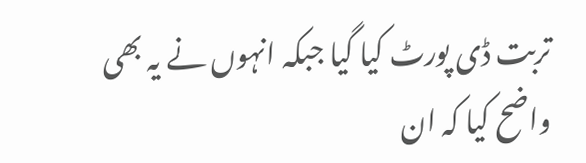تربت ڈی پورٹ کیا گیا جبکہ انہوں نے یہ بھی واضح کیا کہ ان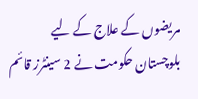مریضوں کے علاج کے لیے بلوچستان حکومت نے 2 سینٹرز قائم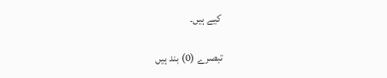کیے ہیں۔

تبصرے (0) بند ہیں